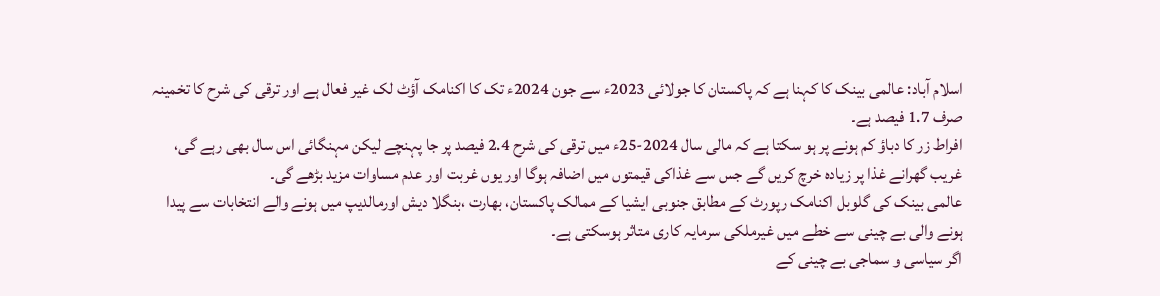اسلام آباد: عالمی بینک کا کہنا ہے کہ پاکستان کا جولائی 2023ء سے جون 2024ء تک کا اکنامک آؤٹ لک غیر فعال ہے اور ترقی کی شرح کا تخمینہ صرف 1.7 فیصد ہے۔
افراط زر کا دباؤ کم ہونے پر ہو سکتا ہے کہ مالی سال 2024-25ء میں ترقی کی شرح 2.4 فیصد پر جا پہنچے لیکن مہنگائی اس سال بھی رہے گی، غریب گھرانے غذا پر زیادہ خرچ کریں گے جس سے غذاکی قیمتوں میں اضافہ ہوگا اور یوں غربت اور عدم مساوات مزید بڑھے گی۔
عالمی بینک کی گلوبل اکنامک رپورٹ کے مطابق جنوبی ایشیا کے ممالک پاکستان، بھارت ،بنگلا دیش اورمالدیپ میں ہونے والے انتخابات سے پیدا ہونے والی بے چینی سے خطے میں غیرملکی سرمایہ کاری متاثر ہوسکتی ہے۔
اگر سیاسی و سماجی بے چینی کے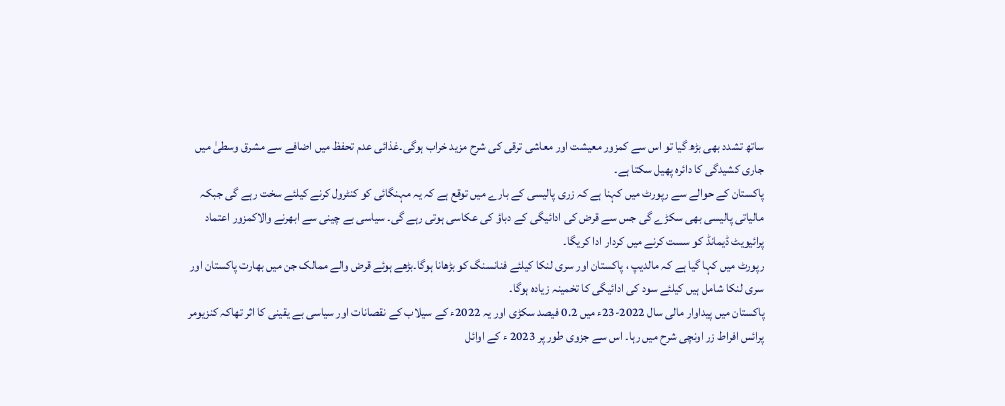ساتھ تشدد بھی بڑھ گیا تو اس سے کمزور معیشت اور معاشی ترقی کی شرح مزید خراب ہوگی۔غذائی عدم تحفظ میں اضافے سے مشرق وسطیٰ میں جاری کشیدگی کا دائرہ پھیل سکتا ہے۔
پاکستان کے حوالے سے رپورٹ میں کہنا ہے کہ زری پالیسی کے بارے میں توقع ہے کہ یہ مہنگائی کو کنٹرول کرنے کیلئے سخت رہے گی جبکہ مالیاتی پالیسی بھی سکڑے گی جس سے قرض کی ادائیگی کے دباؤ کی عکاسی ہوتی رہے گی۔ سیاسی بے چینی سے ابھرنے والاکمزور اعتماد پرائیویٹ ڈیمانڈ کو سست کرنے میں کردار ادا کریگا۔
رپورٹ میں کہا گیا ہے کہ مالدیپ ، پاکستان اور سری لنکا کیلئے فنانسنگ کو بڑھانا ہوگا۔بڑھے ہوئے قرض والے ممالک جن میں بھارت پاکستان اور سری لنکا شامل ہیں کیلئے سود کی ادائیگی کا تخمینہ زیادہ ہوگا۔
پاکستان میں پیداوار مالی سال 2022-23ء میں 0.2 فیصد سکڑی اور یہ 2022ء کے سیلاب کے نقصانات اور سیاسی بے یقینی کا اثر تھاکہ کنزیومر پرائس افراط زر اونچی شرح میں رہا۔ اس سے جزوی طور پر 2023 ء کے اوائل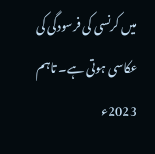میں کرنسی کی فرسودگی کی عکاسی ہوتی ہے۔ تاہم 2023ء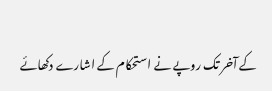کے آخر تک روپے نے استحکام کے اشارے دکھائے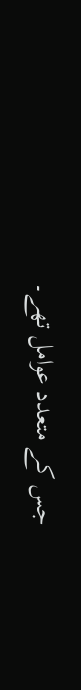جس کے متعدد عوامل تھے۔